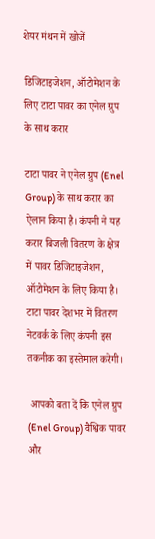शेयर मंथन में खोजें

डिजिटाइजेशन, ऑटोमेशन के लिए टाटा पावर का एनेल ग्रुप के साथ करार

टाटा पावर ने एनेल ग्रुप (Enel Group) के साथ करार का ऐलान किया है। कंपनी ने यह करार बिजली वितरण के क्षेत्र में पावर डिजिटाइजेशन, ऑटोमेशन के लिए किया है। टाटा पावर देशभर में वितरण नेटवर्क के लिए कंपनी इस तकनीक का इस्तेमाल करेगी।

 आपको बता दें कि एनेल ग्रुप (Enel Group) वैश्विक पावर और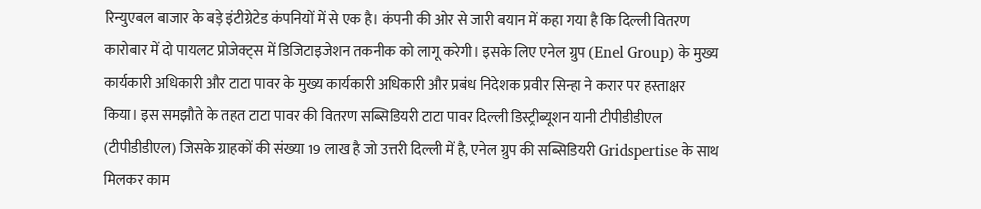रिन्युएबल बाजार के बड़े इंटीग्रेटेड कंपनियों में से एक है। कंपनी की ओर से जारी बयान में कहा गया है कि दिल्ली वितरण कारोबार में दो पायलट प्रोजेक्ट्स में डिजिटाइजेशन तकनीक को लागू करेगी। इसके लिए एनेल ग्रुप (Enel Group) के मुख्य कार्यकारी अधिकारी और टाटा पावर के मुख्य कार्यकारी अधिकारी और प्रबंध निदेशक प्रवीर सिन्हा ने करार पर हस्ताक्षर किया। इस समझौते के तहत टाटा पावर की वितरण सब्सिडियरी टाटा पावर दिल्ली डिस्ट्रीब्यूशन यानी टीपीडीडीएल (टीपीडीडीएल) जिसके ग्राहकों की संख्या 19 लाख है जो उत्तरी दिल्ली में है, एनेल ग्रुप की सब्सिडियरी Gridspertise के साथ मिलकर काम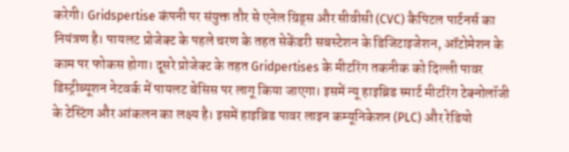करेगी। Gridspertise कंपनी पर संयुक्त तौर से एनेल ग्रिड्स और सीवीसी (CVC) कैपिटल पार्टनर्स का नियंत्रण है। पायलट प्रोजेक्ट के पहले चरण के तहत सेकेंडरी सबस्टेशन के डिजिटाइजेशन, ऑटोमेशन के काम पर फोकस होगा। दूसरे प्रोजेक्ट के तहत Gridpertises के मीटरिंग तकनीक को दिल्ली पावर डिस्ट्रीब्यूशन नेटवर्क में पायलट बेसिस पर लागू किया जाएगा। इसमें न्यू हाइब्रिड स्मार्ट मीटरिंग टेक्नोलॉजी के टेस्टिंग और आंकलन का लक्ष्य है। इसमें हाइब्रिड पावर लाइन कम्यूनिकेशन (PLC) और रेडियो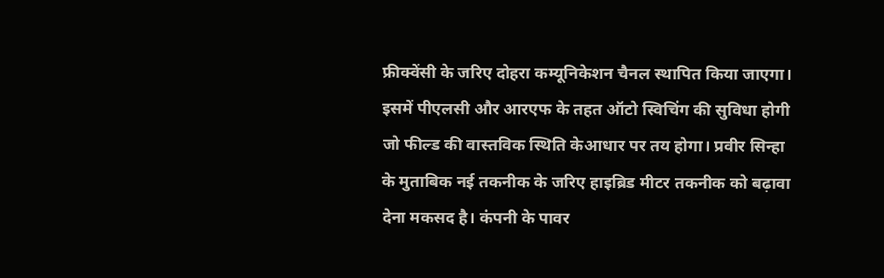फ्रीक्वेंसी के जरिए दोहरा कम्यूनिकेशन चैनल स्थापित किया जाएगा। इसमें पीएलसी और आरएफ के तहत ऑटो स्विचिंग की सुविधा होगी जो फील्ड की वास्तविक स्थिति केआधार पर तय होगा। प्रवीर सिन्हा के मुताबिक नई तकनीक के जरिए हाइब्रिड मीटर तकनीक को बढ़ावा देना मकसद है। कंपनी के पावर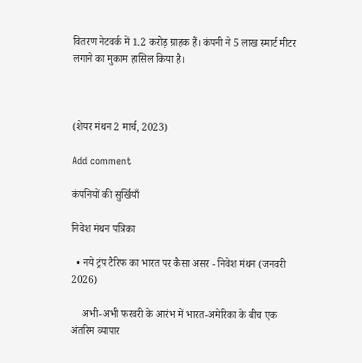वितरण नेटवर्क में 1.2 करोड़ ग्राहक हैं। कंपनी ने 5 लाख स्मार्ट मीटर लगाने का मुकाम हासिल किया है।



(शेयर मंथन 2 मार्च, 2023)

Add comment

कंपनियों की सुर्खियाँ

निवेश मंथन पत्रिका

  • नये ट्रंप टैरिफ का भारत पर कैसा असर - निवेश मंथन (जनवरी 2026)

    अभी-अभी फरवरी के आरंभ में भारत-अमेरिका के बीच एक अंतरिम व्यापार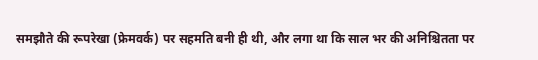समझौते की रूपरेखा (फ्रेमवर्क) पर सहमति बनी ही थी, और लगा था कि साल भर की अनिश्चितता पर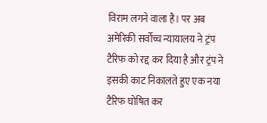विराम लगने वाला है। पर अब अमेरिकी सर्वोच्च न्यायालय ने ट्रंप टैरिफ को रद्द कर दिया है और ट्रंप ने इसकी काट निकालते हुए एक नया टैरिफ घोषित कर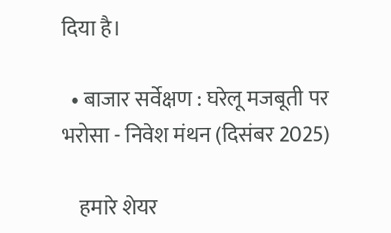दिया है।

  • बाजार सर्वेक्षण : घरेलू मजबूती पर भरोसा - निवेश मंथन (दिसंबर 2025)

    हमारे शेयर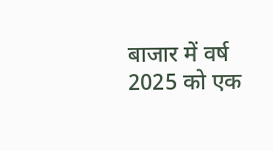बाजार में वर्ष 2025 को एक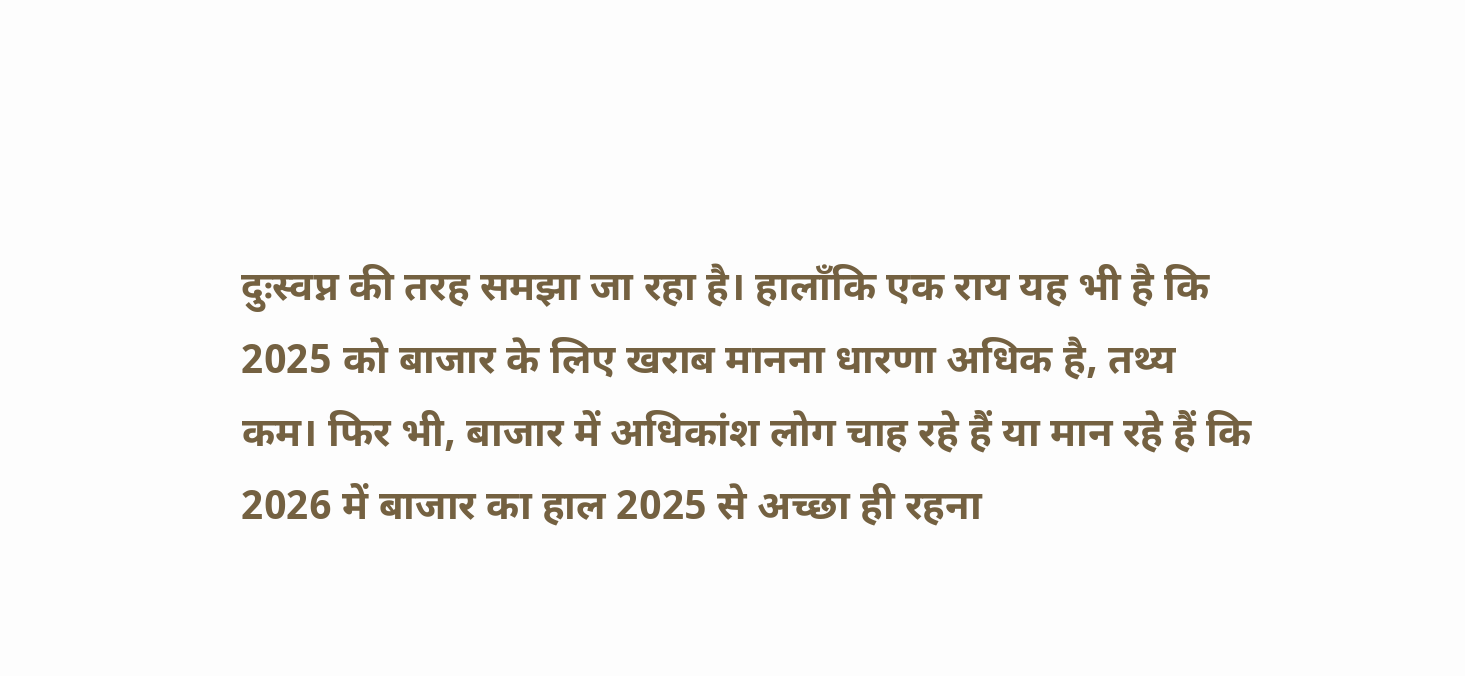दुःस्वप्न की तरह समझा जा रहा है। हालाँकि एक राय यह भी है कि 2025 को बाजार के लिए खराब मानना धारणा अधिक है, तथ्य कम। फिर भी, बाजार में अधिकांश लोग चाह रहे हैं या मान रहे हैं कि 2026 में बाजार का हाल 2025 से अच्छा ही रहना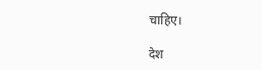चाहिए।

देश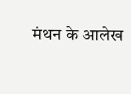मंथन के आलेख